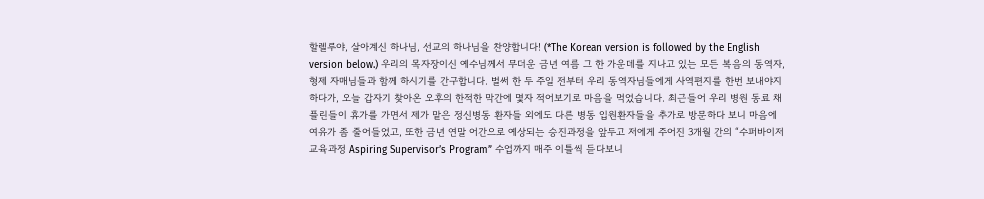할렐루야, 살아계신 하나님, 선교의 하나님을 찬양합니다! (*The Korean version is followed by the English version below.) 우리의 목자장이신 예수님께서 무더운 금년 여름 그 한 가운데를 지나고 있는 모든 복음의 동역자, 형제 자매님들과 함께 하시기를 간구합니다. 벌써 한 두 주일 전부터 우리 동역자님들에게 사역편지를 한번 보내야지 하다가, 오늘 갑자기 찾아온 오후의 한적한 막간에 몇자 적어보기로 마음을 먹었습니다. 최근들어 우리 병원 동료 채플린들이 휴가를 가면서 제가 맡은 정신병동 환자들 외에도 다른 병동 입원환자들을 추가로 방문하다 보니 마음에 여유가 좀 줄어들었고, 또한 금년 연말 어간으로 예상되는 승진과정을 앞두고 저에게 주어진 3개월 간의 “수퍼바이저 교육과정 Aspiring Supervisor’s Program” 수업까지 매주 이틀씩 듣다보니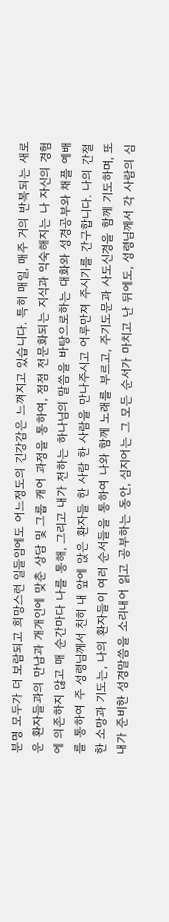분명 모두가 더 보람되고 희망스런 일들임에도 어느정도의 긴강감은 느껴지고 있습니다. 특히 매일, 매주 거의 반복되는 새로운 환자들과의 만남과 개개인에 맞춘 상담 및 그룹 캐어 과정을 통하여, 점점 전문화되는 지식과 익숙해지는 나 자신의 경험에 의존하지 않고 매 순간마다 나를 통해, 그리고 내가 전하는 하나님의 말씀을 바탕으로하는 대화와 성경공부와 채플 예배를 통하여 주 성령님께서 친히 내 앞에 앉은 환자들 한 사람 한 사람을 만나주시고 어루만져 주시기를 간구합니다. 나의 간절한 소망과 기도는, 나의 환자들이 여러 순서들을 통하여 나와 함께 노래를 부르고, 주기도문과 사도신경을 함께 기도하며, 또 내가 준비한 성경말씀을 소리내어 읽고 공부하는 동안, 심지어는 그 모든 순서가 마치고 난 뒤에도, 성령님께서 각 사람의 심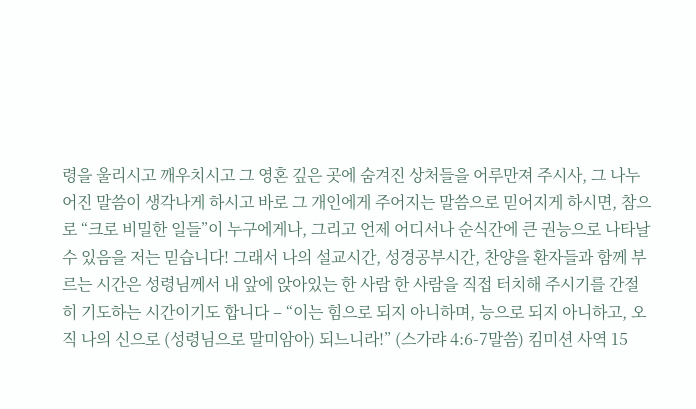령을 울리시고 깨우치시고 그 영혼 깊은 곳에 숨겨진 상처들을 어루만져 주시사, 그 나누어진 말씀이 생각나게 하시고 바로 그 개인에게 주어지는 말씀으로 믿어지게 하시면, 참으로 “크로 비밀한 일들”이 누구에게나, 그리고 언제 어디서나 순식간에 큰 권능으로 나타날 수 있음을 저는 믿습니다! 그래서 나의 설교시간, 성경공부시간, 찬양을 환자들과 함께 부르는 시간은 성령님께서 내 앞에 앉아있는 한 사람 한 사람을 직접 터치해 주시기를 간절히 기도하는 시간이기도 합니다 – “이는 힘으로 되지 아니하며, 능으로 되지 아니하고, 오직 나의 신으로 (성령님으로 말미암아) 되느니라!” (스가랴 4:6-7말씀) 킴미션 사역 15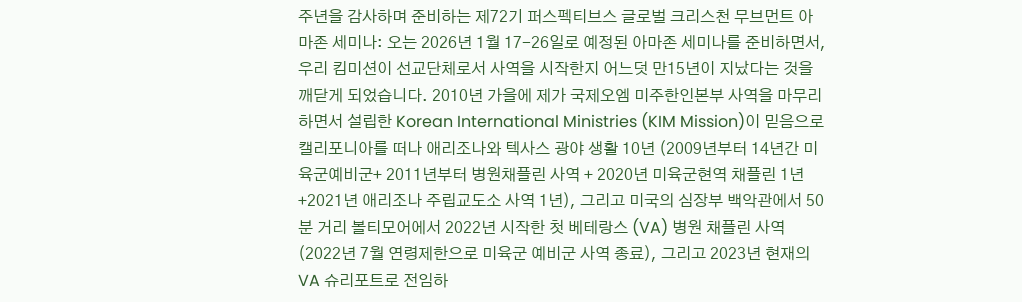주년을 감사하며 준비하는 제72기 퍼스펙티브스 글로벌 크리스천 무브먼트 아마존 세미나: 오는 2026년 1월 17-26일로 예정된 아마존 세미나를 준비하면서, 우리 킴미션이 선교단체로서 사역을 시작한지 어느덧 만15년이 지났다는 것을 깨닫게 되었습니다. 2010년 가을에 제가 국제오엠 미주한인본부 사역을 마무리하면서 설립한 Korean International Ministries (KIM Mission)이 믿음으로 캘리포니아를 떠나 애리조나와 텍사스 광야 생활 10년 (2009년부터 14년간 미육군예비군+ 2011년부터 병원채플린 사역 + 2020년 미육군현역 채플린 1년 +2021년 애리조나 주립교도소 사역 1년), 그리고 미국의 심장부 백악관에서 50분 거리 볼티모어에서 2022년 시작한 첫 베테랑스 (VA) 병원 채플린 사역 (2022년 7월 연령제한으로 미육군 예비군 사역 종료), 그리고 2023년 현재의 VA 슈리포트로 전임하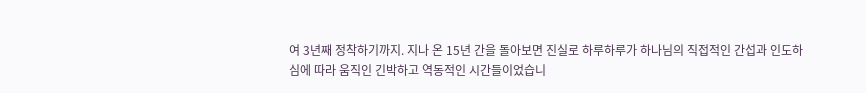여 3년째 정착하기까지. 지나 온 15년 간을 돌아보면 진실로 하루하루가 하나님의 직접적인 간섭과 인도하심에 따라 움직인 긴박하고 역동적인 시간들이었습니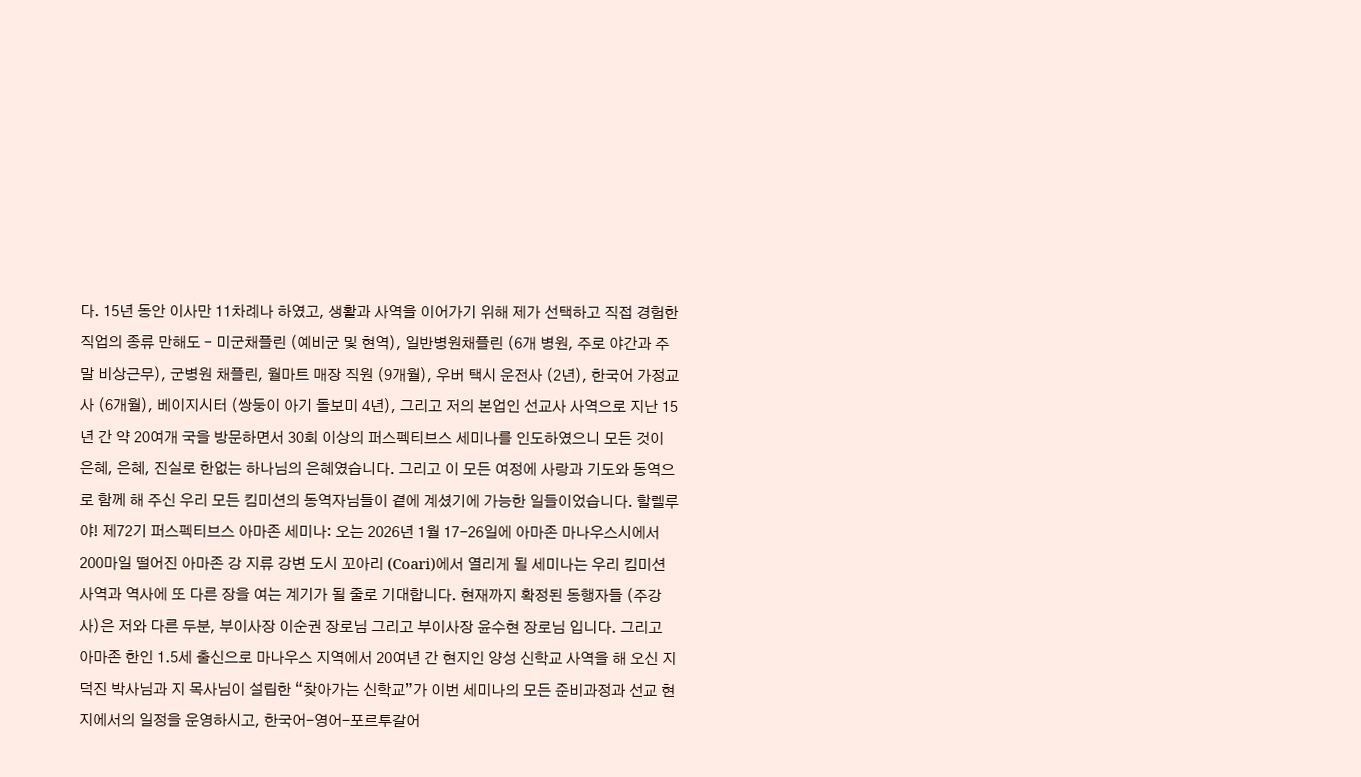다. 15년 동안 이사만 11차례나 하였고, 생활과 사역을 이어가기 위해 제가 선택하고 직접 경험한 직업의 종류 만해도 – 미군채플린 (예비군 및 현역), 일반병원채플린 (6개 병원, 주로 야간과 주말 비상근무), 군병원 채플린, 월마트 매장 직원 (9개월), 우버 택시 운전사 (2년), 한국어 가정교사 (6개월), 베이지시터 (쌍둥이 아기 돌보미 4년), 그리고 저의 본업인 선교사 사역으로 지난 15년 간 약 20여개 국을 방문하면서 30회 이상의 퍼스펙티브스 세미나를 인도하였으니 모든 것이 은혜, 은혜, 진실로 한없는 하나님의 은혜였습니다. 그리고 이 모든 여정에 사랑과 기도와 동역으로 함께 해 주신 우리 모든 킴미션의 동역자님들이 곁에 계셨기에 가능한 일들이었습니다. 할렐루야! 제72기 퍼스펙티브스 아마존 세미나: 오는 2026년 1월 17-26일에 아마존 마나우스시에서 200마일 떨어진 아마존 강 지류 강변 도시 꼬아리 (Coari)에서 열리게 될 세미나는 우리 킴미션 사역과 역사에 또 다른 장을 여는 계기가 될 줄로 기대합니다. 현재까지 확정된 동행자들 (주강사)은 저와 다른 두분, 부이사장 이순권 장로님 그리고 부이사장 윤수현 장로님 입니다. 그리고 아마존 한인 1.5세 출신으로 마나우스 지역에서 20여년 간 현지인 양성 신학교 사역을 해 오신 지덕진 박사님과 지 목사님이 설립한 “찾아가는 신학교”가 이번 세미나의 모든 준비과정과 선교 현지에서의 일정을 운영하시고, 한국어-영어-포르투갈어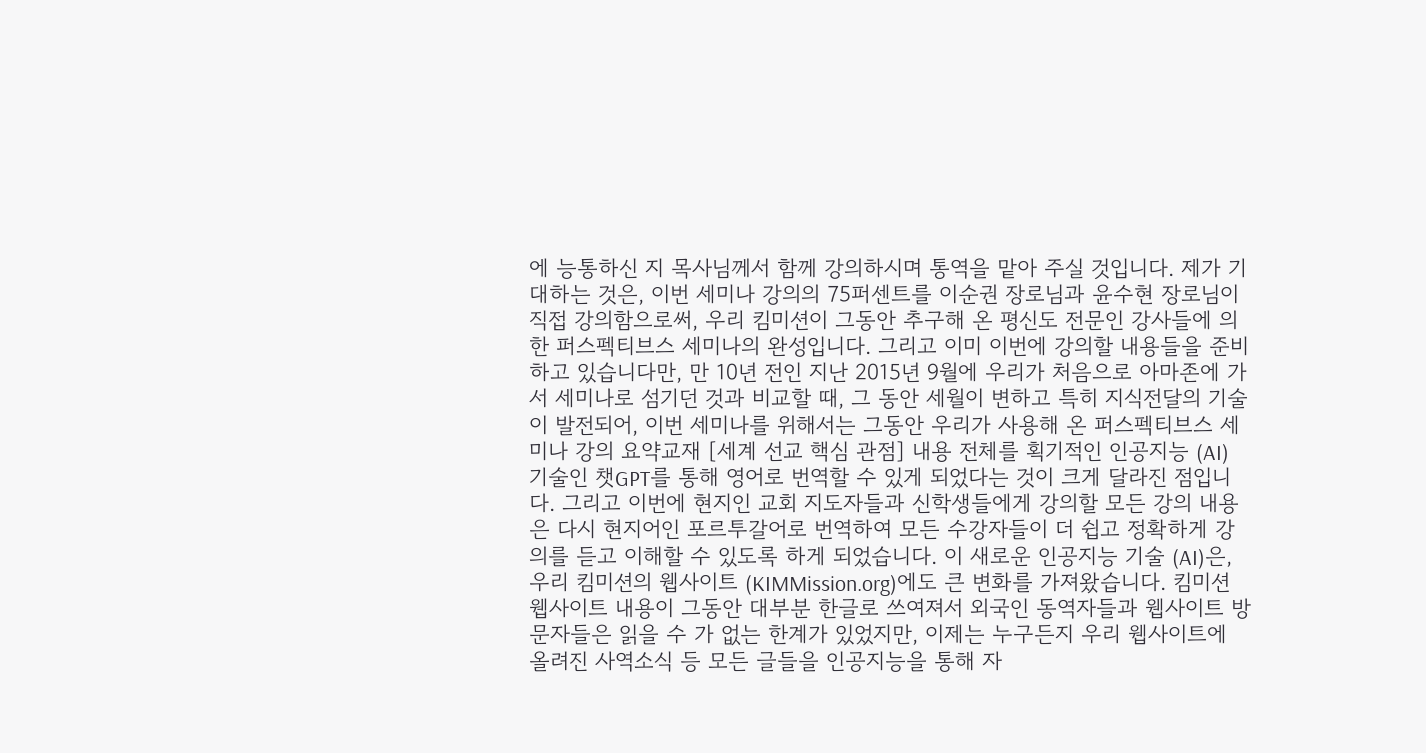에 능통하신 지 목사님께서 함께 강의하시며 통역을 맡아 주실 것입니다. 제가 기대하는 것은, 이번 세미나 강의의 75퍼센트를 이순권 장로님과 윤수현 장로님이 직접 강의함으로써, 우리 킴미션이 그동안 추구해 온 평신도 전문인 강사들에 의한 퍼스펙티브스 세미나의 완성입니다. 그리고 이미 이번에 강의할 내용들을 준비하고 있습니다만, 만 10년 전인 지난 2015년 9월에 우리가 처음으로 아마존에 가서 세미나로 섬기던 것과 비교할 때, 그 동안 세월이 변하고 특히 지식전달의 기술이 발전되어, 이번 세미나를 위해서는 그동안 우리가 사용해 온 퍼스펙티브스 세미나 강의 요약교재 [세계 선교 핵심 관점] 내용 전체를 획기적인 인공지능 (AI) 기술인 챗GPT를 통해 영어로 번역할 수 있게 되었다는 것이 크게 달라진 점입니다. 그리고 이번에 현지인 교회 지도자들과 신학생들에게 강의할 모든 강의 내용은 다시 현지어인 포르투갈어로 번역하여 모든 수강자들이 더 쉽고 정확하게 강의를 듣고 이해할 수 있도록 하게 되었습니다. 이 새로운 인공지능 기술 (AI)은, 우리 킴미션의 웹사이트 (KIMMission.org)에도 큰 변화를 가져왔습니다. 킴미션 웹사이트 내용이 그동안 대부분 한글로 쓰여져서 외국인 동역자들과 웹사이트 방문자들은 읽을 수 가 없는 한계가 있었지만, 이제는 누구든지 우리 웹사이트에 올려진 사역소식 등 모든 글들을 인공지능을 통해 자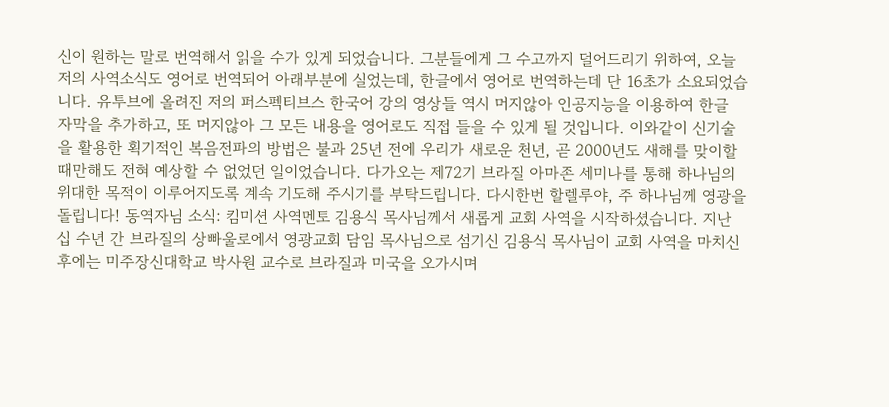신이 원하는 말로 번역해서 읽을 수가 있게 되었습니다. 그분들에게 그 수고까지 덜어드리기 위하여, 오늘 저의 사역소식도 영어로 번역되어 아래부분에 실었는데, 한글에서 영어로 번역하는데 단 16초가 소요되었습니다. 유투브에 올려진 저의 퍼스펙티브스 한국어 강의 영상들 역시 머지않아 인공지능을 이용하여 한글 자막을 추가하고, 또 머지않아 그 모든 내용을 영어로도 직접 들을 수 있게 될 것입니다. 이와같이 신기술을 활용한 획기적인 복음전파의 방법은 불과 25년 전에 우리가 새로운 천년, 곧 2000년도 새해를 맞이할 때만해도 전혀 예상할 수 없었던 일이었습니다. 다가오는 제72기 브라질 아마존 세미나를 통해 하나님의 위대한 목적이 이루어지도록 계속 기도해 주시기를 부탁드립니다. 다시한번 할렐루야, 주 하나님께 영광을 돌립니다! 동역자님 소식: 킴미션 사역멘토 김용식 목사님께서 새롭게 교회 사역을 시작하셨습니다. 지난 십 수년 간 브라질의 상빠울로에서 영광교회 담임 목사님으로 섬기신 김용식 목사님이 교회 사역을 마치신 후에는 미주장신대학교 박사원 교수로 브라질과 미국을 오가시며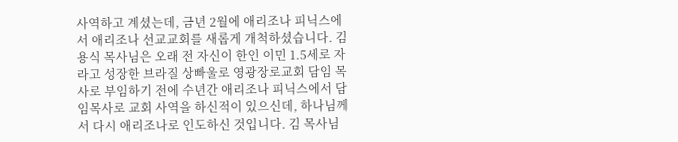사역하고 계셨는데, 금년 2월에 애리조나 피닉스에서 애리조나 선교교회를 새롭게 개척하셨습니다. 김용식 목사님은 오래 전 자신이 한인 이민 1.5세로 자라고 성장한 브라질 상빠울로 영광장로교회 담임 목사로 부임하기 전에 수년간 애리조나 피닉스에서 담임목사로 교회 사역을 하신적이 있으신데, 하나님께서 다시 애리조나로 인도하신 것입니다. 김 목사님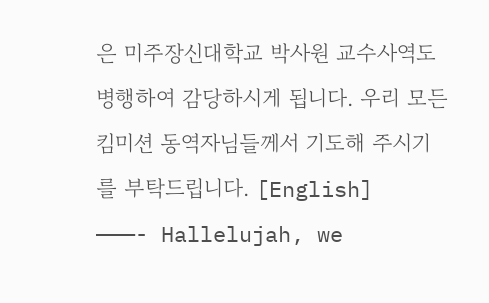은 미주장신대학교 박사원 교수사역도 병행하여 감당하시게 됩니다. 우리 모든 킴미션 동역자님들께서 기도해 주시기를 부탁드립니다. [English] ———- Hallelujah, we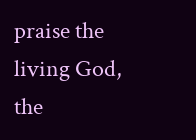praise the living God, the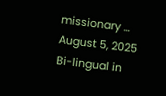missionary … August 5, 2025 Bi-lingual in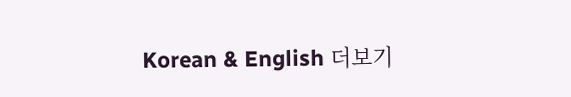Korean & English 더보기